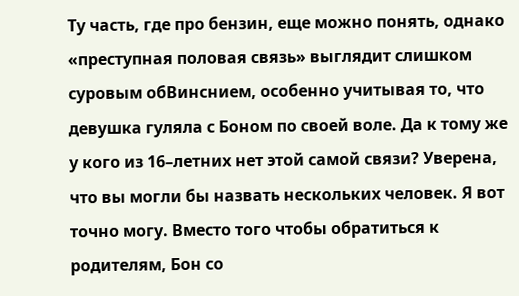Ту часть, где про бензин, еще можно понять, однако «преступная половая связь» выглядит слишком суровым обВинснием, особенно учитывая то, что девушка гуляла с Боном по своей воле. Да к тому же у кого из 16–летних нет этой самой связи? Уверена, что вы могли бы назвать нескольких человек. Я вот точно могу. Вместо того чтобы обратиться к родителям, Бон со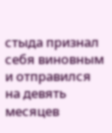стыда признал себя виновным и отправился на девять месяцев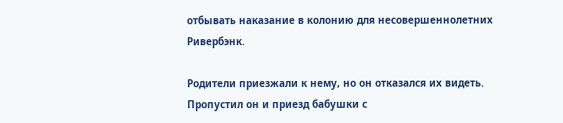отбывать наказание в колонию для несовершеннолетних Ривербэнк.

Родители приезжали к нему, но он отказался их видеть. Пропустил он и приезд бабушки с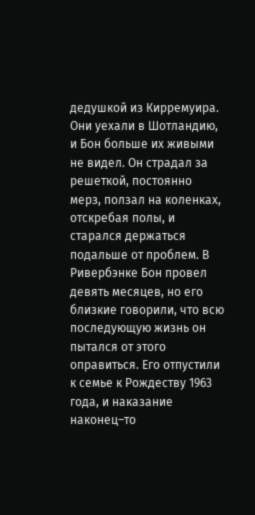дедушкой из Кирремуира. Они уехали в Шотландию, и Бон больше их живыми не видел. Он страдал за решеткой, постоянно мерз, ползал на коленках, отскребая полы, и старался держаться подальше от проблем. В Ривербэнке Бон провел девять месяцев, но его близкие говорили, что всю последующую жизнь он пытался от этого оправиться. Его отпустили к семье к Рождеству 1963 года, и наказание наконец–то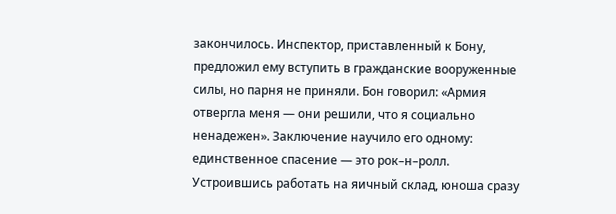закончилось. Инспектор, приставленный к Бону, предложил ему вступить в гражданские вооруженные силы, но парня не приняли. Бон говорил: «Армия отвергла меня — они решили, что я социально ненадежен». Заключение научило его одному: единственное спасение — это рок–н–ролл. Устроившись работать на яичный склад, юноша сразу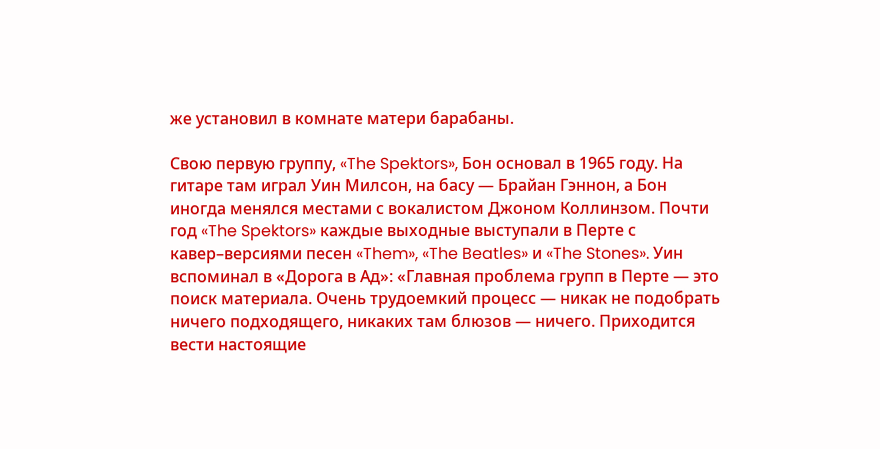же установил в комнате матери барабаны.

Свою первую группу, «The Spektors», Бон основал в 1965 году. На гитаре там играл Уин Милсон, на басу — Брайан Гэннон, а Бон иногда менялся местами с вокалистом Джоном Коллинзом. Почти год «The Spektors» каждые выходные выступали в Перте с кавер–версиями песен «Them», «The Beatles» и «The Stones». Уин вспоминал в «Дорога в Ад»: «Главная проблема групп в Перте — это поиск материала. Очень трудоемкий процесс — никак не подобрать ничего подходящего, никаких там блюзов — ничего. Приходится вести настоящие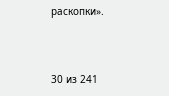раскопки».



30 из 241